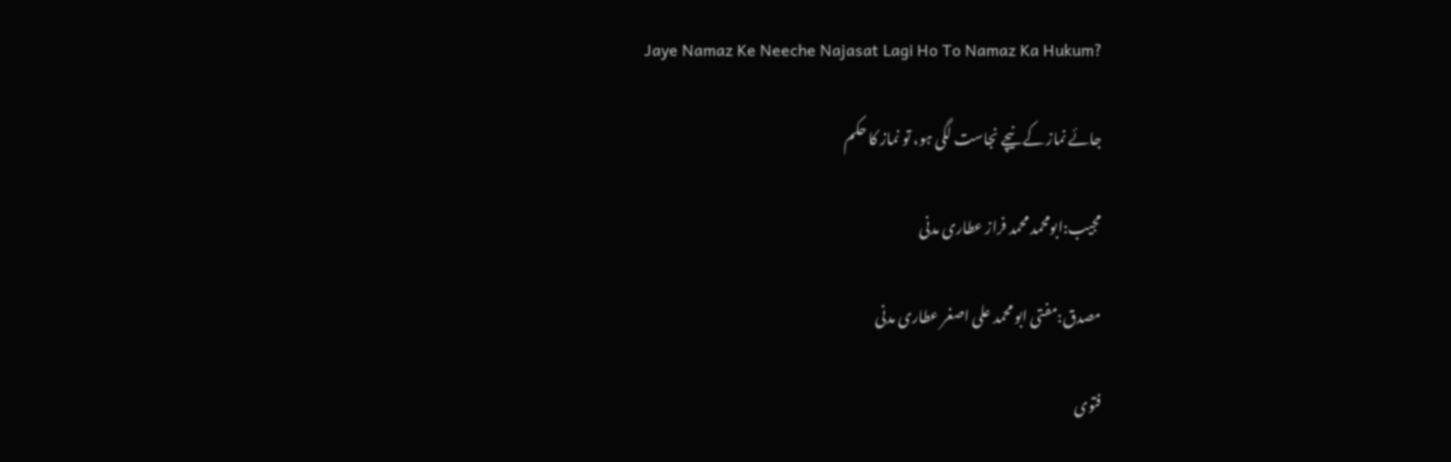Jaye Namaz Ke Neeche Najasat Lagi Ho To Namaz Ka Hukum?

جائے نماز کے نیچے نجاست لگی ہو، تو نماز کا حکم

مجیب:ابومحمد محمد فراز عطاری مدنی

مصدق:مفتی ابو محمد علی اصغر عطاری مدنی

فتوی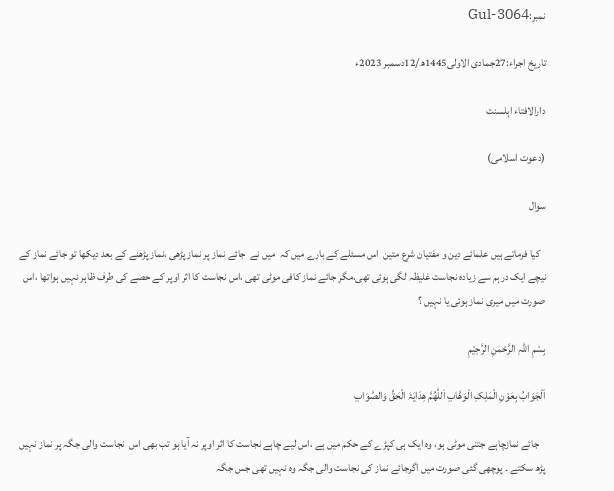نمبر:Gul-3064

تاریخ اجراء:27جمادی الاولی1445ھ/12دسمبر 2023ء

دارالافتاء اہلسنت

(دعوت اسلامی)

سوال

   کیا فرماتے ہیں علمائے دین و مفتیان شرع متین  اس مسئلے کے بارے میں کہ  میں نے  جائے نماز پر نماز پڑھی ،نماز پڑھنے کے بعد دیکھا تو جائے نماز کے نیچے ایک درہم سے زیادہ نجاست غلیظہ لگی ہوئی تھی،مگر جائے نماز کافی موٹی تھی ،اس نجاست کا اثر اوپر کے حصے کی طرف ظاہر نہیں ہواتھا ،اس صورت میں میری نماز ہوئی یا نہیں ؟

بِسْمِ اللہِ الرَّحْمٰنِ الرَّحِيْمِ

اَلْجَوَابُ بِعَوْنِ الْمَلِکِ الْوَھَّابِ اَللّٰھُمَّ ھِدَایَۃَ الْحَقِّ وَالصَّوَابِ

   جائے نمازچاہے جتنی موٹی ہو، وہ ایک ہی کپڑے کے حکم میں ہے ،اس لیے چاہے نجاست کا اثر اوپر نہ آیا ہو تب بھی اس  نجاست والی جگہ پر نماز نہیں پڑھ سکتے ۔ پوچھی گئی صورت میں اگرجائے نماز کی نجاست والی جگہ وہ نہیں تھی جس جگہ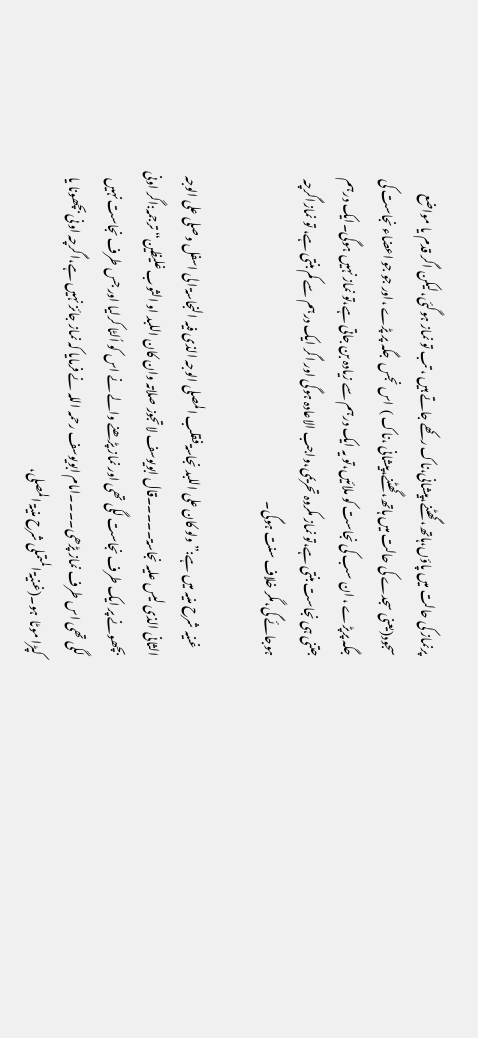پرنماز کی حالت میں پاؤں،ہاتھ،گھٹنے،پیشانی،ناک رکھے جاتے ہیں ، تب تو نماز ہوگئی،لیکن اگر قدم یا مواضع سجود(یعنی سجدے کی حالت میں ہاتھ،گھٹنے،پیشانی ،ناک )  اس نجس  جگہ پر پڑے ،اور جو جو اعضاء نجاست کی جگہ پرپڑے ، ان سب کی نجاست کو ملائیں،تو یہ ایک درہم سے زیادہ بن جاتی ہے،تو نماز نہیں ہوگی۔ایک درہم جتنی ہی نجاست بنتی ہے،تو نماز مکروہ تحریمی،واجب الاعادہ ہوگی اور اگر ایک درہم سے کم بنتی ہے، تو نمازاگرچہ ہوجائے گی،مگر خلاف سنت ہوگی۔

   غنیہ شرح منیہ میں ہے:”ولو کان علی اللبد نجاسۃ فقلب المصلی الوجہ الذی فیہ النجاسۃ الی اسفل وصلی علی الوجہ الثانی الذی لیس علیہ نجاسۃ۔۔۔۔۔قال ابویوسف لاتجوز صلاتہ وان کان اللبد او الثوب غلیظین“ ترجمہ:اگر اونی بچھونے پر ایک طرف نجاست لگی تھی اور نماز پڑھنے والے نے اس کو اُلٹا کرلیا اور جس طرف نجاست نہیں لگی تھی اس طرف نماز پڑھی۔۔۔۔امام ابویوسف رحمہ اللہ نے فرمایا کہ نماز جائز نہیں ہے،اگرچہ اونی بچھونا یا کپڑا موٹا  ہو۔(غنیۃ المتملی شرح منیۃ المصلی،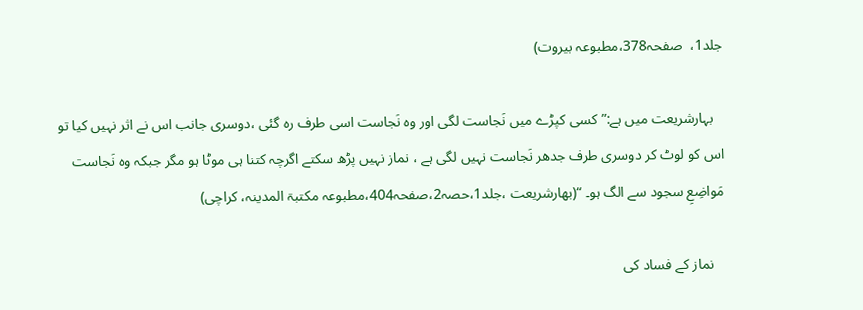جلد1،  صفحہ378،مطبوعہ بیروت)

   بہارشریعت میں ہے:”کسی کپڑے میں نَجاست لگی اور وہ نَجاست اسی طرف رہ گئی ،دوسری جانب اس نے اثر نہیں کیا تو اس کو لوٹ کر دوسری طرف جدھر نَجاست نہیں لگی ہے ، نماز نہیں پڑھ سکتے اگرچہ کتنا ہی موٹا ہو مگر جبکہ وہ نَجاست مَواضِعِ سجود سے الگ ہو۔ “(بھارشریعت ،جلد1،حصہ2،صفحہ404،مطبوعہ مکتبۃ المدینہ، کراچی)

   نماز کے فساد کی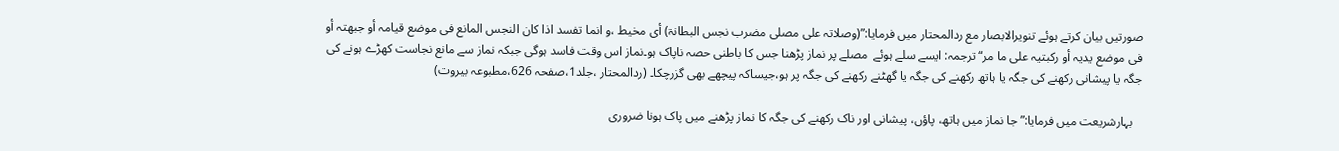صورتیں بیان کرتے ہوئے تنویرالابصار مع ردالمحتار میں فرمایا:”(وصلاتہ علی مصلی مضرب نجس البطانۃ) أی مخیط ،و انما تفسد اذا کان النجس المانع فی موضع قیامہ أو جبھتہ أو فی موضع یدیہ أو رکبتیہ علی ما مر“ ترجمہ: ایسے سلے ہوئے  مصلے پر نماز پڑھنا جس کا باطنی حصہ ناپاک ہو۔نماز اس وقت فاسد ہوگی جبکہ نماز سے مانع نجاست کھڑے ہونے کی جگہ یا پیشانی رکھنے کی جگہ یا ہاتھ رکھنے کی جگہ یا گھٹنے رکھنے کی جگہ پر ہو،جیساکہ پیچھے بھی گزرچکا۔ (ردالمحتار ،جلد1،صفحہ 626،مطبوعہ بیروت)

   بہارشریعت میں فرمایا:”جا نماز میں ہاتھ، پاؤں، پیشانی اور ناک رکھنے کی جگہ کا نماز پڑھنے میں پاک ہونا ضروری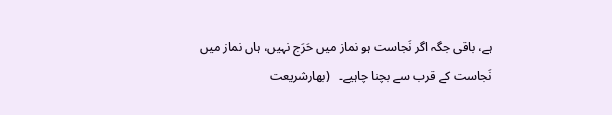ہے، باقی جگہ اگر نَجاست ہو نماز میں حَرَج نہیں، ہاں نماز میں نَجاست کے قرب سے بچنا چاہیے۔   (بھارشریعت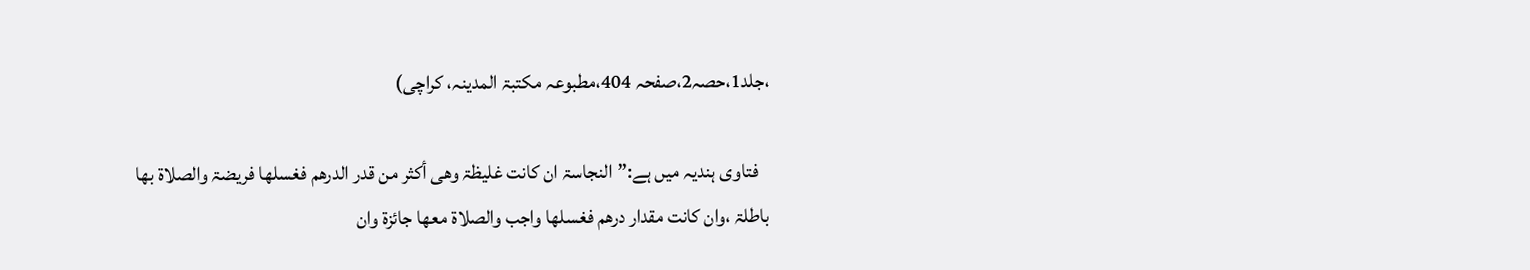،جلد1،حصہ2،صفحہ 404،مطبوعہ مکتبۃ المدینہ، کراچی)

   فتاوی ہندیہ میں ہے:”النجاسۃ ان کانت غلیظۃ وھی أکثر من قدر الدرھم فغسلھا فریضۃ والصلاۃ بھا باطلۃ ،وان کانت مقدار درھم فغسلھا واجب والصلاۃ معھا جائزۃ وان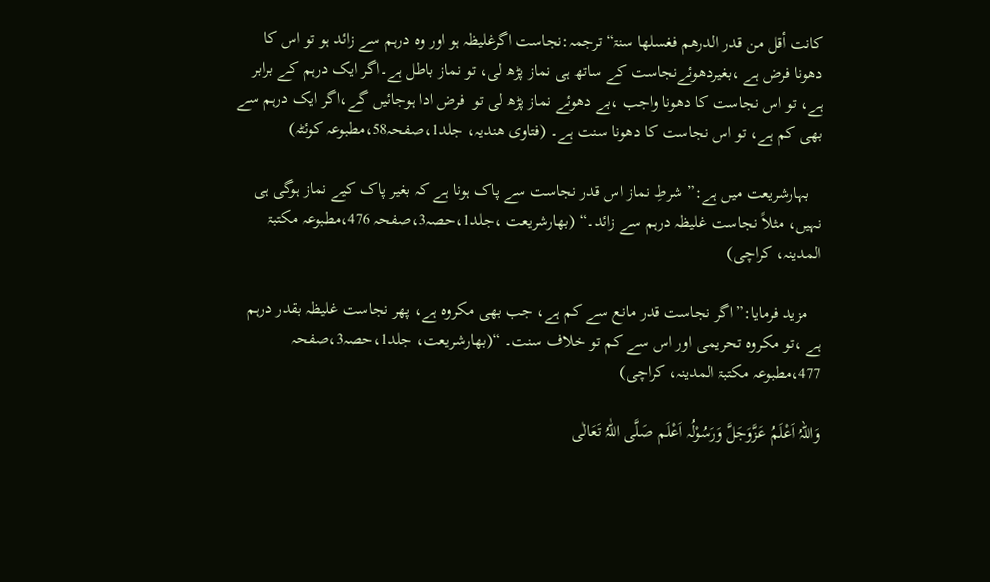کانت أقل من قدر الدرھم فغسلھا سنۃ“ترجمہ:نجاست اگرغلیظہ ہو اور وہ درہم سے زائد ہو تو اس کا دھونا فرض ہے ،بغیردھوئےنجاست کے ساتھ ہی نماز پڑھ لی، تو نماز باطل ہے۔اگر ایک درہم کے برابر ہے، تو اس نجاست کا دھونا واجب ،بے دھوئے نماز پڑھ لی تو  فرض ادا ہوجائیں گے،اگر ایک درہم سے بھی کم ہے، تو اس نجاست کا دھونا سنت ہے۔ (فتاوی ھندیہ، جلد1،صفحہ58،مطبوعہ کوئٹہ)

   بہارشریعت میں ہے:” شرطِ نماز اس قدر نجاست سے پاک ہونا ہے کہ بغیر پاک کيے نماز ہوگی ہی نہیں، مثلاً نجاست غلیظہ درہم سے زائد۔“ (بھارشریعت ،جلد1،حصہ3،صفحہ 476،مطبوعہ مکتبۃ المدینہ، کراچی)

   مزید فرمایا:”اگر نجاست قدر مانع سے کم ہے، جب بھی مکروہ ہے، پھر نجاست غلیظہ بقدر درہم ہے ،تو مکروہ تحریمی اور اس سے کم تو خلاف سنت۔ “(بھارشریعت، جلد1،حصہ3،صفحہ 477،مطبوعہ مکتبۃ المدینہ، کراچی)

وَاللہُ اَعْلَمُ عَزَّوَجَلَّ وَرَسُوْلُہ اَعْلَم صَلَّی اللّٰہُ تَعَالٰی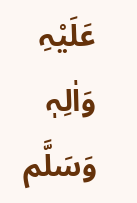عَلَیْہِ وَاٰلِہٖ وَسَلَّم